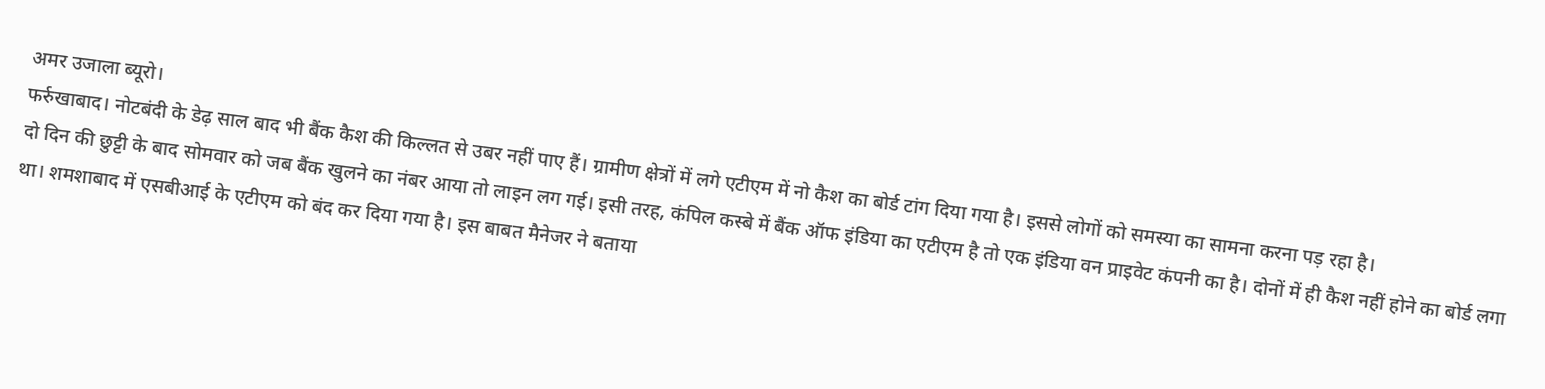अमर उजाला ब्यूरो।
फर्रुखाबाद। नोटबंदी के डेढ़ साल बाद भी बैंक कैश की किल्लत से उबर नहीं पाए हैं। ग्रामीण क्षेत्रों में लगे एटीएम में नो कैश का बोर्ड टांग दिया गया है। इससे लोगों को समस्या का सामना करना पड़ रहा है।
दो दिन की छुट्टी के बाद सोमवार को जब बैंक खुलने का नंबर आया तो लाइन लग गई। इसी तरह, कंपिल कस्बे में बैंक ऑफ इंडिया का एटीएम है तो एक इंडिया वन प्राइवेट कंपनी का है। दोनों में ही कैश नहीं होने का बोर्ड लगा था। शमशाबाद में एसबीआई के एटीएम को बंद कर दिया गया है। इस बाबत मैनेजर ने बताया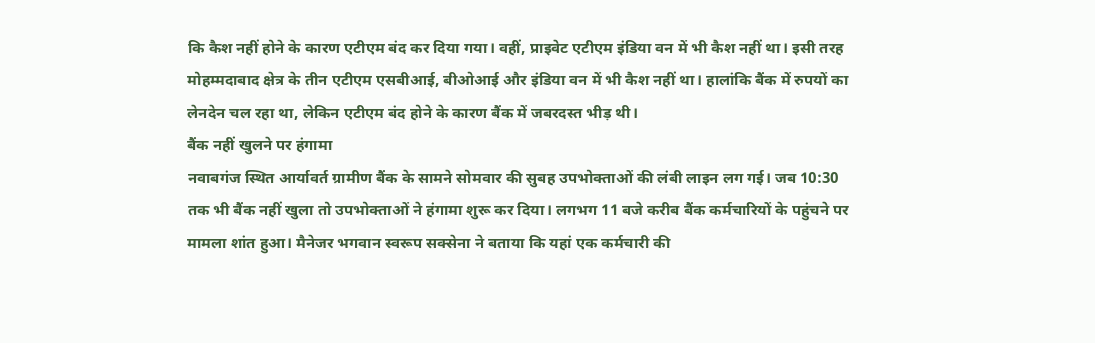कि कैश नहीं होने के कारण एटीएम बंद कर दिया गया। वहीं, प्राइवेट एटीएम इंडिया वन में भी कैश नहीं था। इसी तरह मोहम्मदाबाद क्षेत्र के तीन एटीएम एसबीआई, बीओआई और इंडिया वन में भी कैश नहीं था। हालांकि बैंक में रुपयों का लेनदेन चल रहा था, लेकिन एटीएम बंद होने के कारण बैंक में जबरदस्त भीड़ थी।
बैंक नहीं खुलने पर हंगामा
नवाबगंज स्थित आर्यावर्त ग्रामीण बैंक के सामने सोमवार की सुबह उपभोक्ताओं की लंबी लाइन लग गई। जब 10:30 तक भी बैंक नहीं खुला तो उपभोक्ताओं ने हंगामा शुरू कर दिया। लगभग 11 बजे करीब बैंक कर्मचारियों के पहुंचने पर मामला शांत हुआ। मैनेजर भगवान स्वरूप सक्सेना ने बताया कि यहां एक कर्मचारी की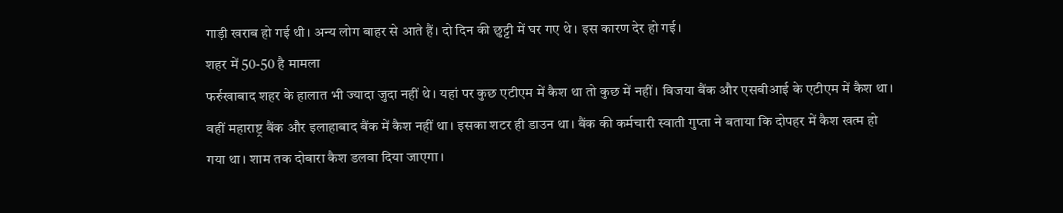गाड़ी खराब हो गई थी। अन्य लोग बाहर से आते हैं। दो दिन की छुट्टी में घर गए थे। इस कारण देर हो गई।
शहर में 50-50 है मामला
फर्रुखाबाद शहर के हालात भी ज्यादा जुदा नहीं थे। यहां पर कुछ एटीएम में कैश था तो कुछ में नहीं। विजया बैंक और एसबीआई के एटीएम में कैश था। वहीं महाराष्ट्र बैंक और इलाहाबाद बैंक में कैश नहीं था। इसका शटर ही डाउन था। बैंक की कर्मचारी स्वाती गुप्ता ने बताया कि दोपहर में कैश खत्म हो गया था। शाम तक दोबारा कैश डलवा दिया जाएगा।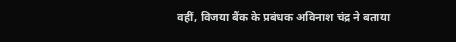वहीं, विजया बैंक के प्रबंधक अविनाश चंद्र ने बताया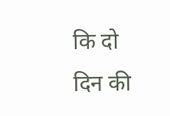कि दो दिन की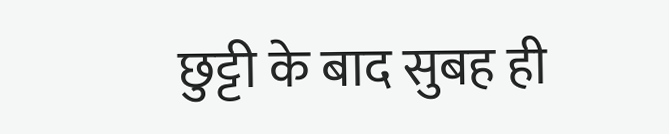छुट्टी के बाद सुबह ही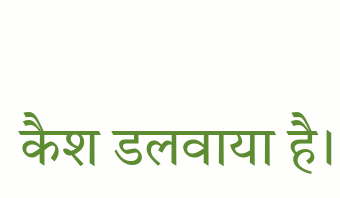कैश डलवाया है।